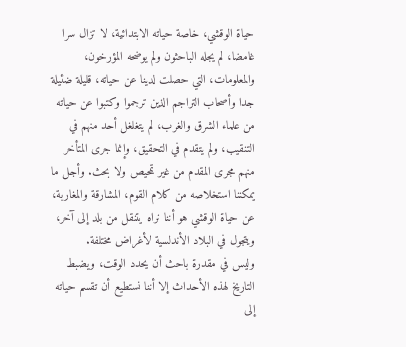حياة الوقشي، خاصة حياته الابتدائية، لا تزال سرا غامضا، لم يجله الباحثون ولم يوضحه المؤرخون، والمعلومات، التي حصلت لدينا عن حياته، قليلة ضئيلة جدا وأصحاب التراجم الذين ترجموا وكتبوا عن حياته من علماء الشرق والغرب، لم يتغلغل أحد منهم في التنقيب، ولم يتقدم في التحقيق، وإنما جرى المتأخر منهم مجرى المقدم من غير تمحيص ولا بحث. وأجل ما يمكننا استخلاصه من كلام القوم، المشارقة والمغاربة، عن حياة الوقشي هو أننا نراه يتنقل من بلد إلى آخر، ويتجول في البلاد الأندلسية لأغراض مختلفة.
وليس في مقدرة باحث أن يحدد الوقت، ويضبط التاريخ لهذه الأحداث إلا أننا نستطيع أن تقسم حياته إلى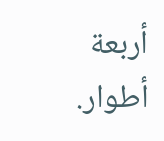أربعة أطوار.